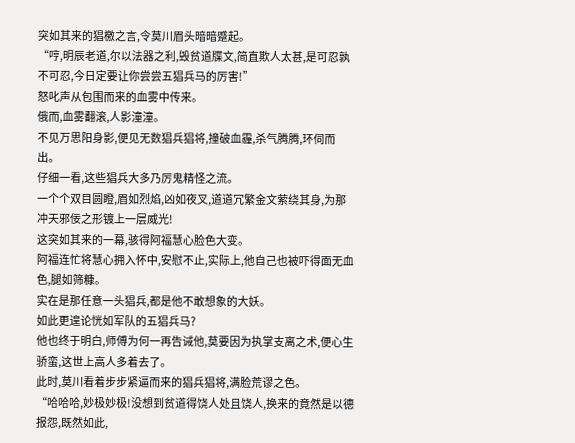突如其来的猖檄之言,令莫川眉头暗暗蹙起。
“哼,明辰老道,尔以法器之利,毁贫道牒文,简直欺人太甚,是可忍孰不可忍,今日定要让你尝尝五猖兵马的厉害!”
怒叱声从包围而来的血雾中传来。
俄而,血雾翻滚,人影潼潼。
不见万思阳身影,便见无数猖兵猖将,撞破血霾,杀气腾腾,环伺而出。
仔细一看,这些猖兵大多乃厉鬼精怪之流。
一个个双目圆瞪,眉如烈焰,凶如夜叉,道道冗繁金文萦绕其身,为那冲天邪佞之形镀上一层威光!
这突如其来的一幕,骇得阿福慧心脸色大变。
阿福连忙将慧心拥入怀中,安慰不止,实际上,他自己也被吓得面无血色,腿如筛糠。
实在是那任意一头猖兵,都是他不敢想象的大妖。
如此更遑论恍如军队的五猖兵马?
他也终于明白,师傅为何一再告诫他,莫要因为执掌支离之术,便心生骄蛮,这世上高人多着去了。
此时,莫川看着步步紧逼而来的猖兵猖将,满脸荒谬之色。
“哈哈哈,妙极妙极!没想到贫道得饶人处且饶人,换来的竟然是以德报怨,既然如此,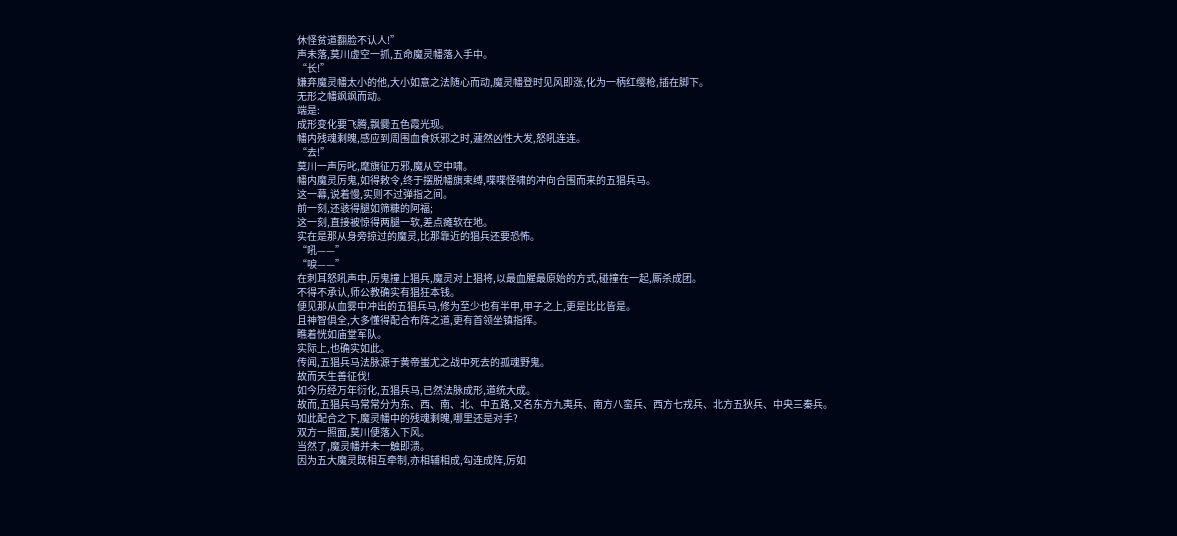休怪贫道翻脸不认人!”
声未落,莫川虚空一抓,五命魔灵幡落入手中。
“长!”
嫌弃魔灵幡太小的他,大小如意之法随心而动,魔灵幡登时见风即涨,化为一柄红缨枪,插在脚下。
无形之幡飒飒而动。
端是:
成形变化要飞腾,飘爨五色霞光现。
幡内残魂剩魄,感应到周围血食妖邪之时,蘧然凶性大发,怒吼连连。
“去!”
莫川一声厉叱,麾旗征万邪,魔从空中啸。
幡内魔灵厉鬼,如得敕令,终于摆脱幡旗束缚,喋喋怪啸的冲向合围而来的五猖兵马。
这一幕,说着慢,实则不过弹指之间。
前一刻,还骇得腿如筛糠的阿福;
这一刻,直接被惊得两腿一软,差点瘫软在地。
实在是那从身旁掠过的魔灵,比那靠近的猖兵还要恐怖。
“吼——”
“唳——”
在刺耳怒吼声中,厉鬼撞上猖兵,魔灵对上猖将,以最血腥最原始的方式,碰撞在一起,厮杀成团。
不得不承认,师公教确实有猖狂本钱。
便见那从血雾中冲出的五猖兵马,修为至少也有半甲,甲子之上,更是比比皆是。
且神智俱全,大多懂得配合布阵之道,更有首领坐镇指挥。
瞧着恍如庙堂军队。
实际上,也确实如此。
传闻,五猖兵马法脉源于黄帝蚩尤之战中死去的孤魂野鬼。
故而天生善征伐!
如今历经万年衍化,五猖兵马,已然法脉成形,道统大成。
故而,五猖兵马常常分为东、西、南、北、中五路,又名东方九夷兵、南方八蛮兵、西方七戎兵、北方五狄兵、中央三秦兵。
如此配合之下,魔灵幡中的残魂剩魄,哪里还是对手?
双方一照面,莫川便落入下风。
当然了,魔灵幡并未一触即溃。
因为五大魔灵既相互牵制,亦相辅相成,勾连成阵,厉如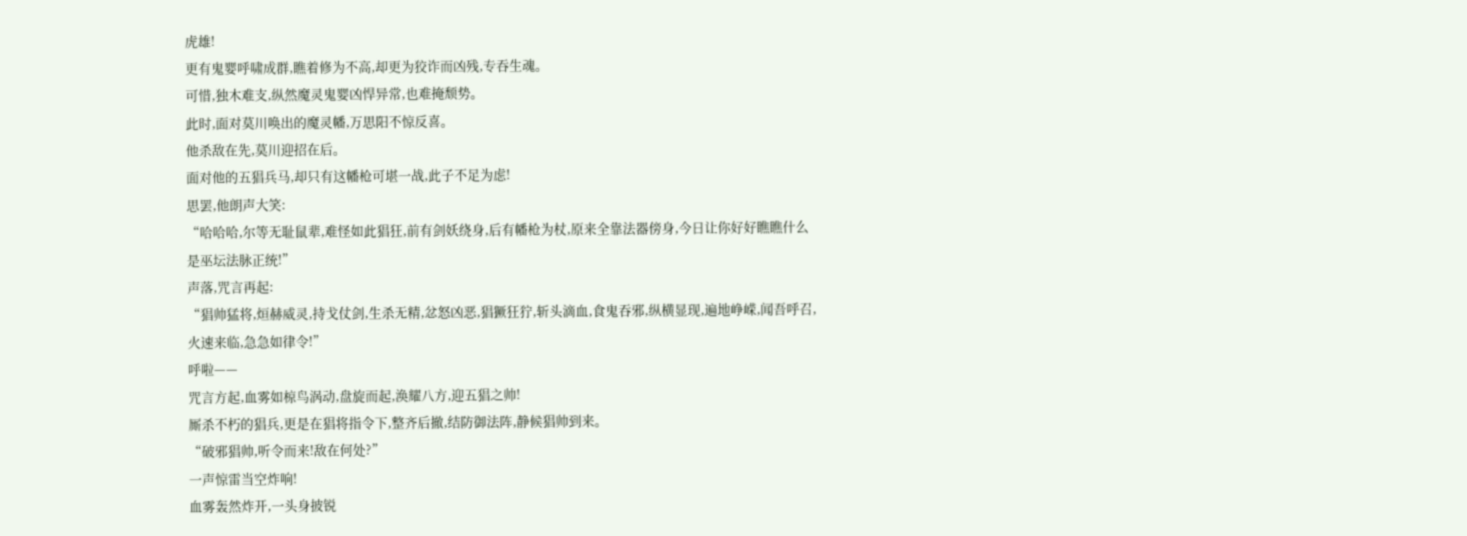虎雄!
更有鬼婴呼啸成群,瞧着修为不高,却更为狡诈而凶残,专吞生魂。
可惜,独木难支,纵然魔灵鬼婴凶悍异常,也难掩颓势。
此时,面对莫川唤出的魔灵幡,万思阳不惊反喜。
他杀敌在先,莫川迎招在后。
面对他的五猖兵马,却只有这幡枪可堪一战,此子不足为虑!
思罢,他朗声大笑:
“哈哈哈,尔等无耻鼠辈,难怪如此猖狂,前有剑妖绕身,后有幡枪为杖,原来全靠法器傍身,今日让你好好瞧瞧什么是巫坛法脉正统!”
声落,咒言再起:
“猖帅猛将,烜赫威灵,持戈仗剑,生杀无精,忿怒凶恶,猖獗狂狞,斩头滴血,食鬼吞邪,纵横显现,遍地峥嵘,闻吾呼召,火速来临,急急如律令!”
呼啦——
咒言方起,血雾如椋鸟涡动,盘旋而起,涣耀八方,迎五猖之帅!
厮杀不朽的猖兵,更是在猖将指令下,整齐后撤,结防御法阵,静候猖帅到来。
“破邪猖帅,听令而来!敌在何处?”
一声惊雷当空炸响!
血雾轰然炸开,一头身披锐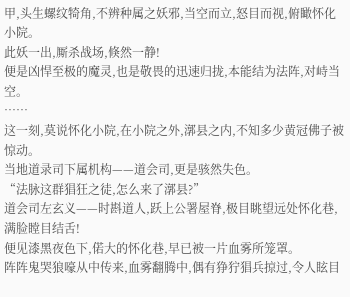甲,头生螺纹犄角,不辨种属之妖邪,当空而立,怒目而视,俯瞰怀化小院。
此妖一出,厮杀战场,倏然一静!
便是凶悍至极的魔灵,也是敬畏的迅速归拢,本能结为法阵,对峙当空。
……
这一刻,莫说怀化小院,在小院之外,漷县之内,不知多少黄冠佛子被惊动。
当地道录司下属机构——道会司,更是骇然失色。
“法脉这群猖狂之徒,怎么来了漷县?”
道会司左玄义——时斟道人,跃上公署屋脊,极目眺望远处怀化巷,满脸瞠目结舌!
便见漆黑夜色下,偌大的怀化巷,早已被一片血雾所笼罩。
阵阵鬼哭狼嚎从中传来,血雾翻腾中,偶有狰狞猖兵掠过,令人眩目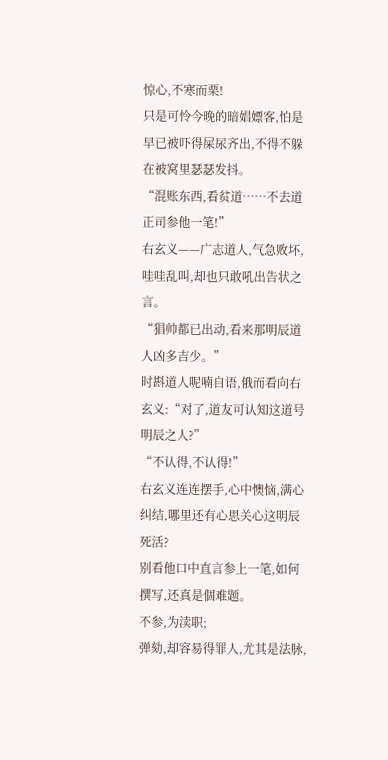惊心,不寒而栗!
只是可怜今晚的暗娼嫖客,怕是早已被吓得屎尿齐出,不得不躲在被窝里瑟瑟发抖。
“混账东西,看贫道……不去道正司参他一笔!”
右玄义——广志道人,气急败坏,哇哇乱叫,却也只敢吼出告状之言。
“猖帅都已出动,看来那明辰道人凶多吉少。”
时斟道人呢喃自语,俄而看向右玄义:“对了,道友可认知这道号明辰之人?”
“不认得,不认得!”
右玄义连连摆手,心中懊恼,满心纠结,哪里还有心思关心这明辰死活?
别看他口中直言参上一笔,如何撰写,还真是個难题。
不参,为渎职;
弹劾,却容易得罪人,尤其是法脉,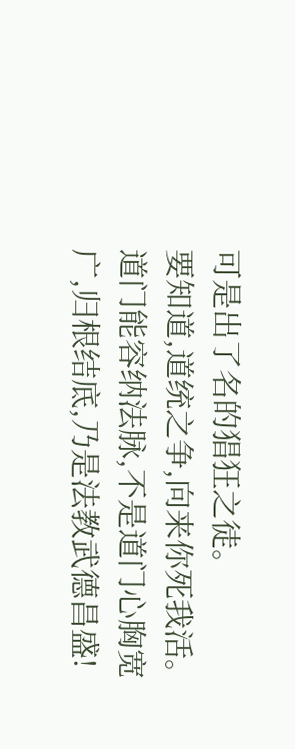可是出了名的猖狂之徒。
要知道,道统之争,向来你死我活。
道门能容纳法脉,不是道门心胸宽广,归根结底,乃是法教武德昌盛!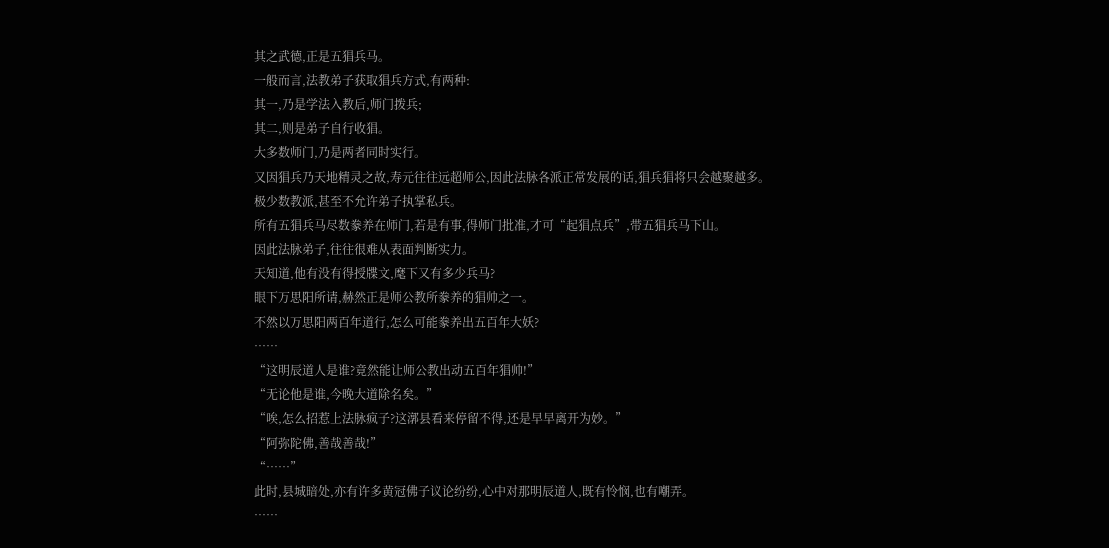其之武德,正是五猖兵马。
一般而言,法教弟子获取猖兵方式,有两种:
其一,乃是学法入教后,师门拨兵;
其二,则是弟子自行收猖。
大多数师门,乃是两者同时实行。
又因猖兵乃天地精灵之故,寿元往往远超师公,因此法脉各派正常发展的话,猖兵猖将只会越聚越多。
极少数教派,甚至不允许弟子执掌私兵。
所有五猖兵马尽数豢养在师门,若是有事,得师门批准,才可“起猖点兵”,带五猖兵马下山。
因此法脉弟子,往往很难从表面判断实力。
天知道,他有没有得授牒文,麾下又有多少兵马?
眼下万思阳所请,赫然正是师公教所豢养的猖帅之一。
不然以万思阳两百年道行,怎么可能豢养出五百年大妖?
……
“这明辰道人是谁?竟然能让师公教出动五百年猖帅!”
“无论他是谁,今晚大道除名矣。”
“唉,怎么招惹上法脉疯子?这漷县看来停留不得,还是早早离开为妙。”
“阿弥陀佛,善哉善哉!”
“……”
此时,县城暗处,亦有许多黄冠佛子议论纷纷,心中对那明辰道人,既有怜悯,也有嘲弄。
……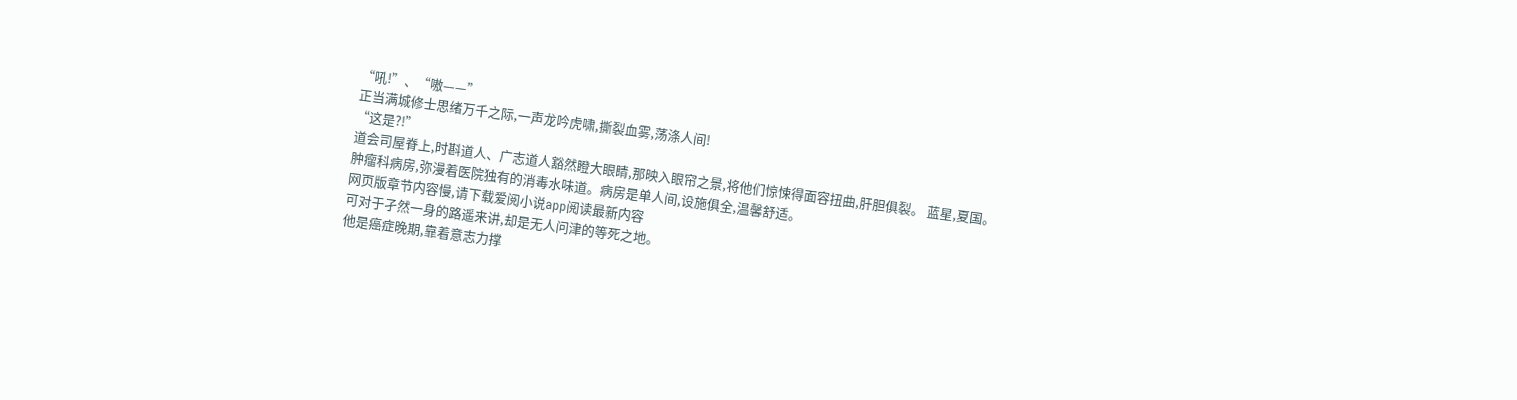“吼!”、“嗷——”
正当满城修士思绪万千之际,一声龙吟虎啸,撕裂血雾,荡涤人间!
“这是?!”
道会司屋脊上,时斟道人、广志道人豁然瞪大眼睛,那映入眼帘之景,将他们惊悚得面容扭曲,肝胆俱裂。 蓝星,夏国。
肿瘤科病房,弥漫着医院独有的消毒水味道。病房是单人间,设施俱全,温馨舒适。
网页版章节内容慢,请下载爱阅小说app阅读最新内容
可对于孑然一身的路遥来讲,却是无人问津的等死之地。
他是癌症晚期,靠着意志力撑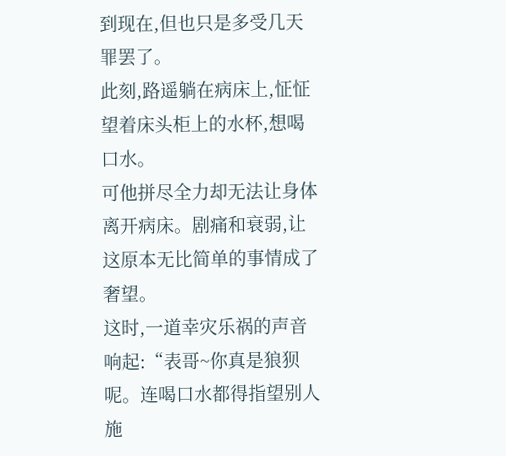到现在,但也只是多受几天罪罢了。
此刻,路遥躺在病床上,怔怔望着床头柜上的水杯,想喝口水。
可他拼尽全力却无法让身体离开病床。剧痛和衰弱,让这原本无比简单的事情成了奢望。
这时,一道幸灾乐祸的声音响起:“表哥~你真是狼狈呢。连喝口水都得指望别人施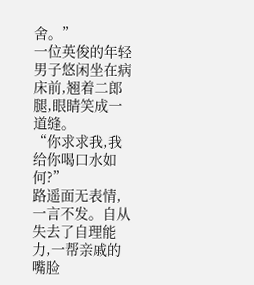舍。”
一位英俊的年轻男子悠闲坐在病床前,翘着二郎腿,眼睛笑成一道缝。
“你求求我,我给你喝口水如何?”
路遥面无表情,一言不发。自从失去了自理能力,一帮亲戚的嘴脸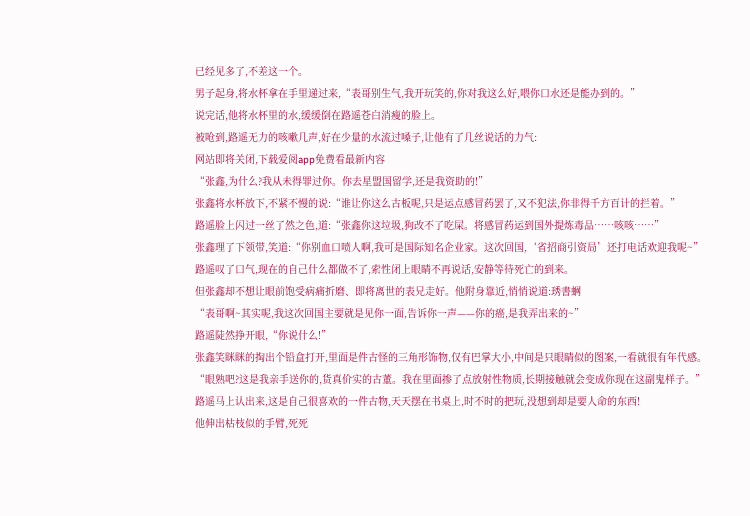已经见多了,不差这一个。
男子起身,将水杯拿在手里递过来,“表哥别生气,我开玩笑的,你对我这么好,喂你口水还是能办到的。”
说完话,他将水杯里的水,缓缓倒在路遥苍白消瘦的脸上。
被呛到,路遥无力的咳嗽几声,好在少量的水流过嗓子,让他有了几丝说话的力气:
网站即将关闭,下载爱阅app免费看最新内容
“张鑫,为什么?我从未得罪过你。你去星盟国留学,还是我资助的!”
张鑫将水杯放下,不紧不慢的说:“谁让你这么古板呢,只是运点感冒药罢了,又不犯法,你非得千方百计的拦着。”
路遥脸上闪过一丝了然之色,道:“张鑫你这垃圾,狗改不了吃屎。将感冒药运到国外提炼毒品……咳咳……”
张鑫理了下领带,笑道:“你别血口喷人啊,我可是国际知名企业家。这次回国,‘省招商引资局’还打电话欢迎我呢~”
路遥叹了口气,现在的自己什么都做不了,索性闭上眼睛不再说话,安静等待死亡的到来。
但张鑫却不想让眼前饱受病痛折磨、即将离世的表兄走好。他附身靠近,悄悄说道:琇書蛧
“表哥啊~其实呢,我这次回国主要就是见你一面,告诉你一声——你的癌,是我弄出来的~”
路遥陡然挣开眼,“你说什么!”
张鑫笑眯眯的掏出个铅盒打开,里面是件古怪的三角形饰物,仅有巴掌大小,中间是只眼睛似的图案,一看就很有年代感。
“眼熟吧?这是我亲手送你的,货真价实的古董。我在里面掺了点放射性物质,长期接触就会变成你现在这副鬼样子。”
路遥马上认出来,这是自己很喜欢的一件古物,天天摆在书桌上,时不时的把玩,没想到却是要人命的东西!
他伸出枯枝似的手臂,死死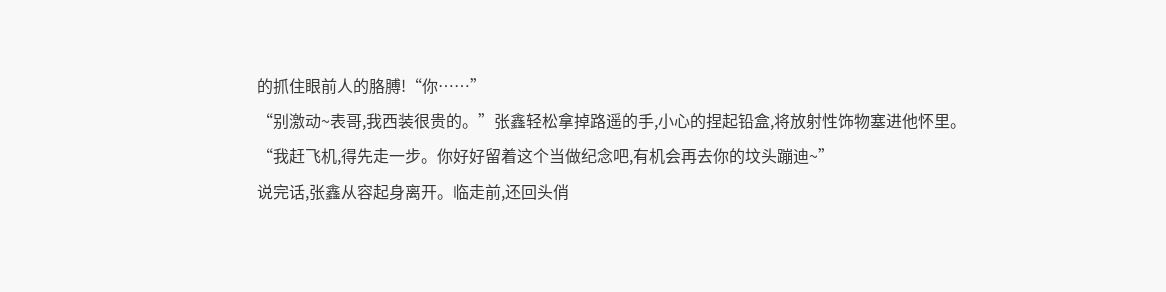的抓住眼前人的胳膊!“你……”
“别激动~表哥,我西装很贵的。”张鑫轻松拿掉路遥的手,小心的捏起铅盒,将放射性饰物塞进他怀里。
“我赶飞机,得先走一步。你好好留着这个当做纪念吧,有机会再去你的坟头蹦迪~”
说完话,张鑫从容起身离开。临走前,还回头俏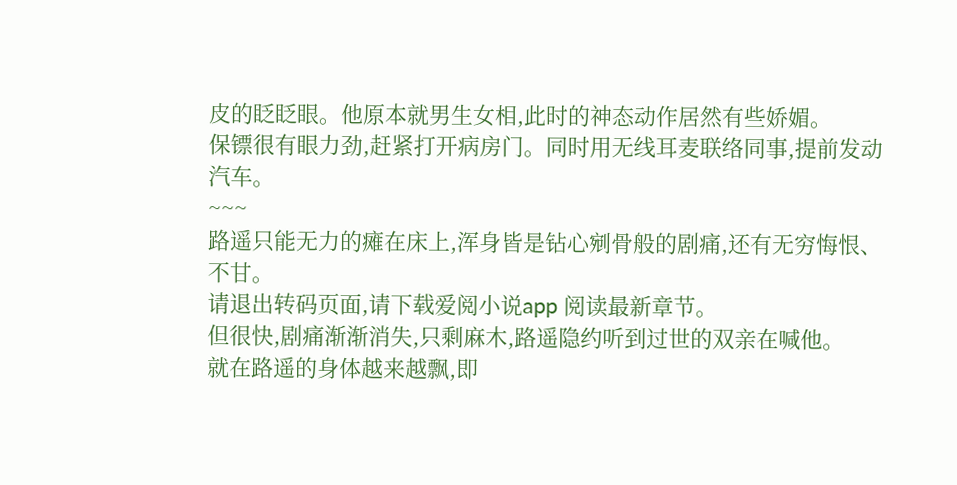皮的眨眨眼。他原本就男生女相,此时的神态动作居然有些娇媚。
保镖很有眼力劲,赶紧打开病房门。同时用无线耳麦联络同事,提前发动汽车。
~~~
路遥只能无力的瘫在床上,浑身皆是钻心剜骨般的剧痛,还有无穷悔恨、不甘。
请退出转码页面,请下载爱阅小说app 阅读最新章节。
但很快,剧痛渐渐消失,只剩麻木,路遥隐约听到过世的双亲在喊他。
就在路遥的身体越来越飘,即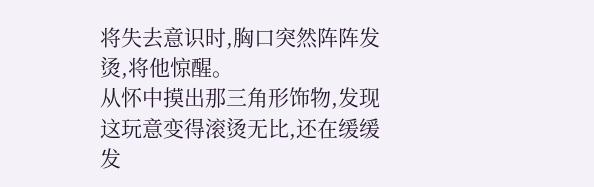将失去意识时,胸口突然阵阵发烫,将他惊醒。
从怀中摸出那三角形饰物,发现这玩意变得滚烫无比,还在缓缓发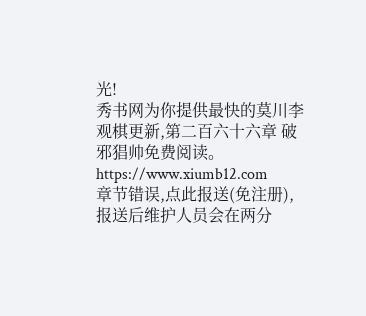光!
秀书网为你提供最快的莫川李观棋更新,第二百六十六章 破邪猖帅免费阅读。https://www.xiumb12.com
章节错误,点此报送(免注册),
报送后维护人员会在两分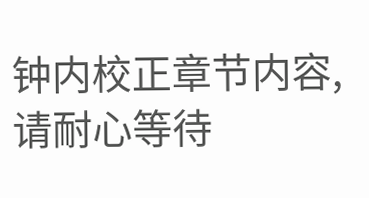钟内校正章节内容,请耐心等待